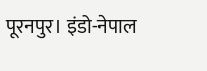पूरनपुर। इंडो-नेपाल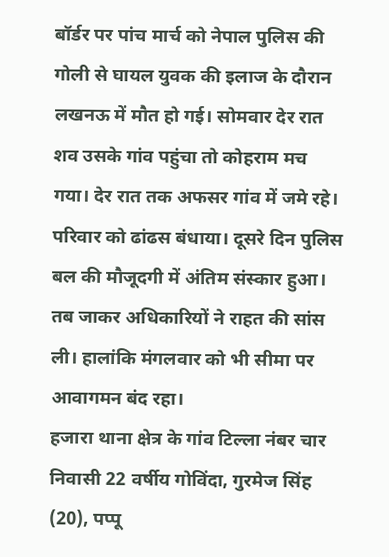बॉर्डर पर पांच मार्च को नेपाल पुलिस की गोली से घायल युवक की इलाज के दौरान लखनऊ में मौत हो गई। सोमवार देर रात शव उसके गांव पहुंचा तो कोहराम मच गया। देर रात तक अफसर गांव में जमे रहे। परिवार को ढांढस बंधाया। दूसरे दिन पुलिस बल की मौजूदगी में अंतिम संस्कार हुआ। तब जाकर अधिकारियों ने राहत की सांस ली। हालांकि मंगलवार को भी सीमा पर आवागमन बंद रहा।
हजारा थाना क्षेत्र के गांव टिल्ला नंबर चार निवासी 22 वर्षीय गोविंदा, गुरमेज सिंह (20), पप्पू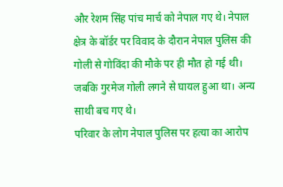और रेशम सिंह पांच मार्च को नेपाल गए थे। नेपाल क्षेत्र के बॉर्डर पर विवाद के दौरान नेपाल पुलिस की गोली से गोविंदा की मौके पर ही मौत हो गई थी। जबकि गुरमेज गोली लगने से घायल हुआ था। अन्य साथी बच गए थे।
परिवार के लोग नेपाल पुलिस पर हत्या का आरोप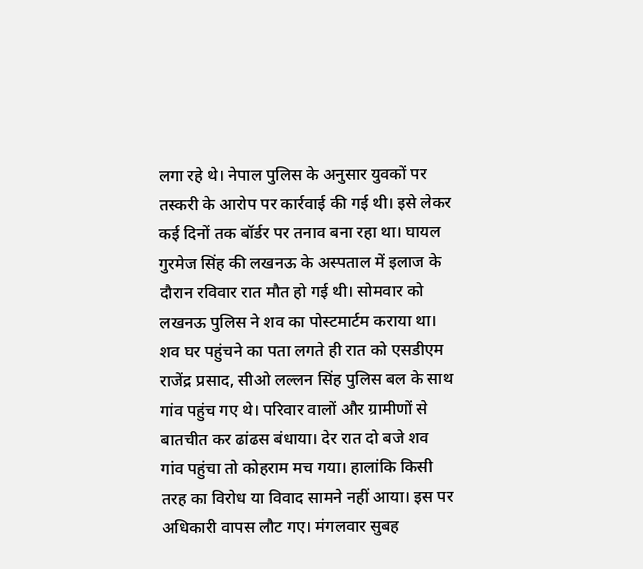लगा रहे थे। नेपाल पुलिस के अनुसार युवकों पर तस्करी के आरोप पर कार्रवाई की गई थी। इसे लेकर कई दिनों तक बॉर्डर पर तनाव बना रहा था। घायल गुरमेज सिंह की लखनऊ के अस्पताल में इलाज के दौरान रविवार रात मौत हो गई थी। सोमवार को लखनऊ पुलिस ने शव का पोस्टमार्टम कराया था। शव घर पहुंचने का पता लगते ही रात को एसडीएम राजेंद्र प्रसाद, सीओ लल्लन सिंह पुलिस बल के साथ गांव पहुंच गए थे। परिवार वालों और ग्रामीणों से बातचीत कर ढांढस बंधाया। देर रात दो बजे शव गांव पहुंचा तो कोहराम मच गया। हालांकि किसी तरह का विरोध या विवाद सामने नहीं आया। इस पर अधिकारी वापस लौट गए। मंगलवार सुबह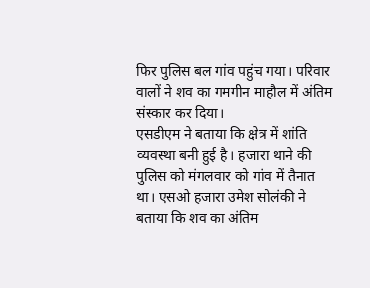फिर पुलिस बल गांव पहुंच गया। परिवार वालों ने शव का गमगीन माहौल में अंतिम संस्कार कर दिया।
एसडीएम ने बताया कि क्षेत्र में शांति व्यवस्था बनी हुई है। हजारा थाने की पुलिस को मंगलवार को गांव में तैनात था। एसओ हजारा उमेश सोलंकी ने बताया कि शव का अंतिम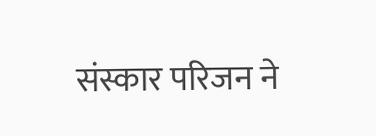संस्कार परिजन ने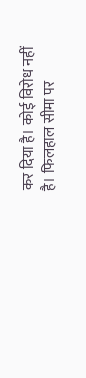कर दिया है। कोई विरोध नहीं है। फिलहाल सीमा पर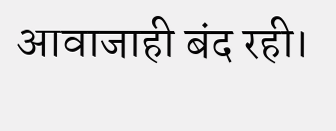आवाजाही बंद रही।